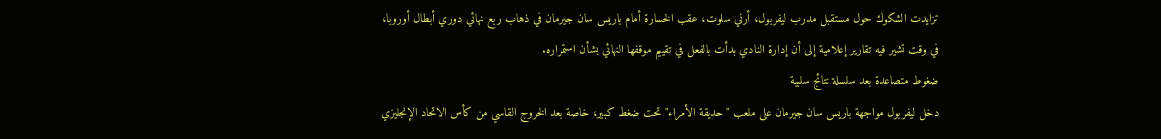تزايدت الشكوك حول مستقبل مدرب ليفربول، أرني سلوت، عقب الخسارة أمام باريس سان جيرمان في ذهاب ربع نهائي دوري أبطال أوروبا، في وقت تشير فيه تقارير إعلامية إلى أن إدارة النادي بدأت بالفعل في تقييم موقفها النهائي بشأن استمراره.
ضغوط متصاعدة بعد سلسلة نتائج سلبية
دخل ليفربول مواجهة باريس سان جيرمان على ملعب "حديقة الأمراء" تحت ضغط كبير، خاصة بعد الخروج القاسي من كأس الاتحاد الإنجليزي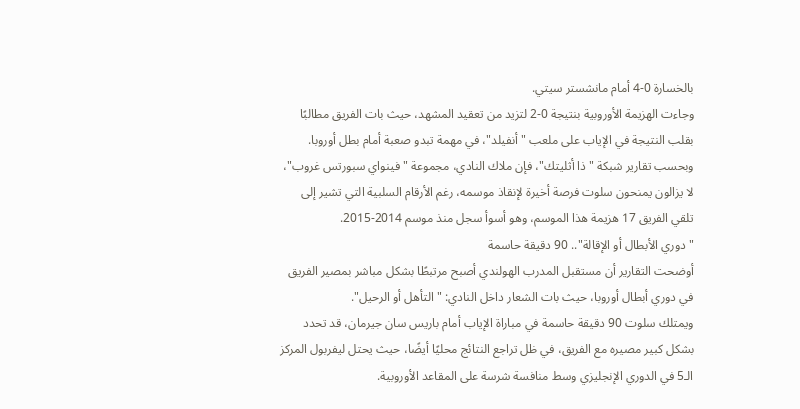بالخسارة 0-4 أمام مانشستر سيتي.
وجاءت الهزيمة الأوروبية بنتيجة 0-2 لتزيد من تعقيد المشهد، حيث بات الفريق مطالبًا بقلب النتيجة في الإياب على ملعب "أنفيلد"، في مهمة تبدو صعبة أمام بطل أوروبا.
وبحسب تقارير شبكة "ذا أثليتك"، فإن ملاك النادي، مجموعة "فينواي سبورتس غروب"، لا يزالون يمنحون سلوت فرصة أخيرة لإنقاذ موسمه، رغم الأرقام السلبية التي تشير إلى تلقي الفريق 17 هزيمة هذا الموسم، وهو أسوأ سجل منذ موسم 2014-2015.
"دوري الأبطال أو الإقالة".. 90 دقيقة حاسمة
أوضحت التقارير أن مستقبل المدرب الهولندي أصبح مرتبطًا بشكل مباشر بمصير الفريق في دوري أبطال أوروبا، حيث بات الشعار داخل النادي: "التأهل أو الرحيل".
ويمتلك سلوت 90 دقيقة حاسمة في مباراة الإياب أمام باريس سان جيرمان، قد تحدد بشكل كبير مصيره مع الفريق، في ظل تراجع النتائج محليًا أيضًا، حيث يحتل ليفربول المركز الـ5 في الدوري الإنجليزي وسط منافسة شرسة على المقاعد الأوروبية.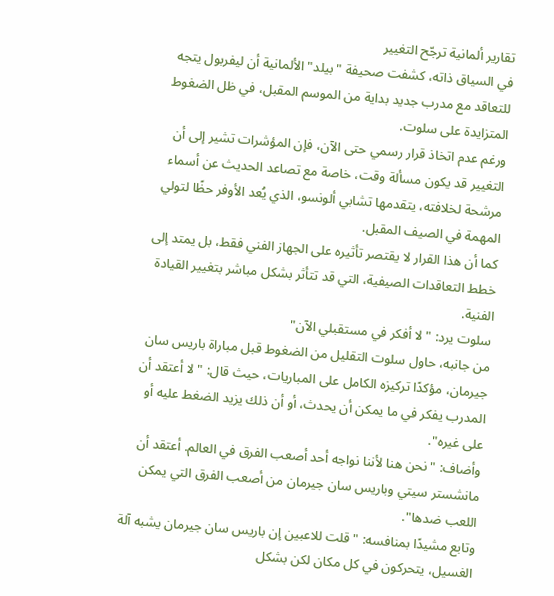تقارير ألمانية ترجّح التغيير
في السياق ذاته، كشفت صحيفة "بيلد" الألمانية أن ليفربول يتجه للتعاقد مع مدرب جديد بداية من الموسم المقبل، في ظل الضغوط المتزايدة على سلوت.
ورغم عدم اتخاذ قرار رسمي حتى الآن، فإن المؤشرات تشير إلى أن التغيير قد يكون مسألة وقت، خاصة مع تصاعد الحديث عن أسماء مرشحة لخلافته، يتقدمها تشابي ألونسو، الذي يُعد الأوفر حظًا لتولي المهمة في الصيف المقبل.
كما أن هذا القرار لا يقتصر تأثيره على الجهاز الفني فقط، بل يمتد إلى خطط التعاقدات الصيفية، التي قد تتأثر بشكل مباشر بتغيير القيادة الفنية.
سلوت يرد: "لا أفكر في مستقبلي الآن"
من جانبه، حاول سلوت التقليل من الضغوط قبل مباراة باريس سان جيرمان، مؤكدًا تركيزه الكامل على المباريات، حيث قال: "لا أعتقد أن المدرب يفكر في ما يمكن أن يحدث، أو أن ذلك يزيد الضغط عليه أو على غيره".
وأضاف: "نحن هنا لأننا نواجه أحد أصعب الفرق في العالم. أعتقد أن مانشستر سيتي وباريس سان جيرمان من أصعب الفرق التي يمكن اللعب ضدها".
وتابع مشيدًا بمنافسه: "قلت للاعبين إن باريس سان جيرمان يشبه آلة الغسيل، يتحركون في كل مكان لكن بشكل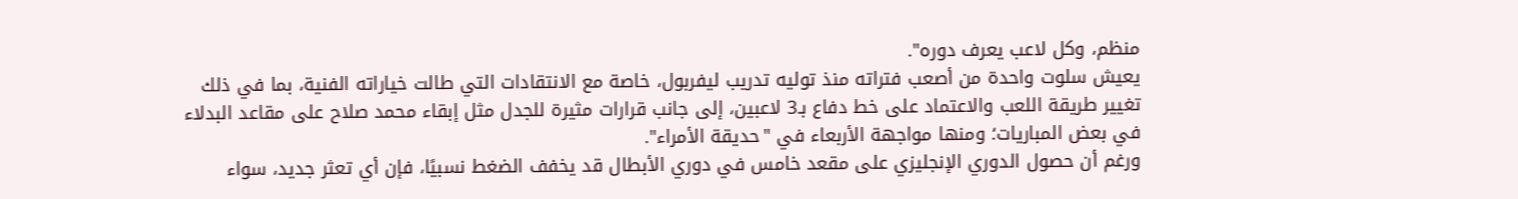منظم، وكل لاعب يعرف دوره".
يعيش سلوت واحدة من أصعب فتراته منذ توليه تدريب ليفربول، خاصة مع الانتقادات التي طالت خياراته الفنية، بما في ذلك تغيير طريقة اللعب والاعتماد على خط دفاع بـ3 لاعبين، إلى جانب قرارات مثيرة للجدل مثل إبقاء محمد صلاح على مقاعد البدلاء في بعض المباريات؛ ومنها مواجهة الأربعاء في "حديقة الأمراء".
ورغم أن حصول الدوري الإنجليزي على مقعد خامس في دوري الأبطال قد يخفف الضغط نسبيًا، فإن أي تعثر جديد، سواء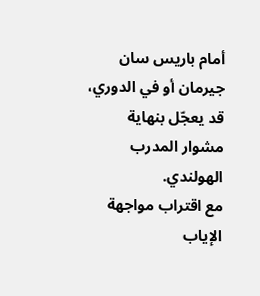أمام باريس سان جيرمان أو في الدوري، قد يعجّل بنهاية مشوار المدرب الهولندي.
مع اقتراب مواجهة الإياب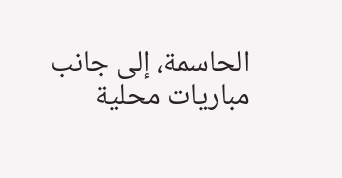الحاسمة، إلى جانب مباريات محلية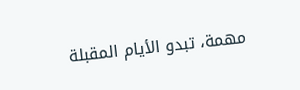مهمة، تبدو الأيام المقبلة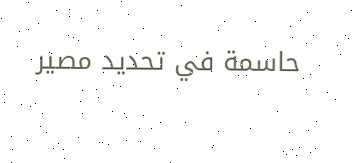حاسمة في تحديد مصير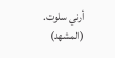أرني سلوت.
(المشهد)